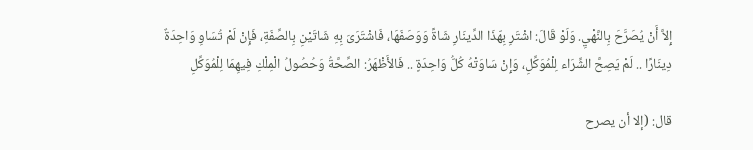إِلاَّ أَنْ يُصَرَّحَ بِالنَّهْيِ. وَلَوْ قَالَ: اشْتَرِ بِهّذَا الدِّينَارِ شَاةً وَوَصَفَهَا، فَاشْتَرَىَ بِهِ شَاتَيْنِ بِالصِّفَةِ، فَإِنْ لَمْ تُسَاوِ وَاحِدَةٌ دِينَارًا .. لَمْ يَصِحَّ الشِّرَاء لِلْمُوَكِّلِ، وَإِنْ سَاوَتْهُ كُلُّ وَاحِدَةٍ .. فَالأَظْهَرُ: الصِّحَّةُ وَحُصُولُ الْمِلْكِ فِيهِمَا لِلْمُوَكِّلِ

قال: (إلا أن يصرح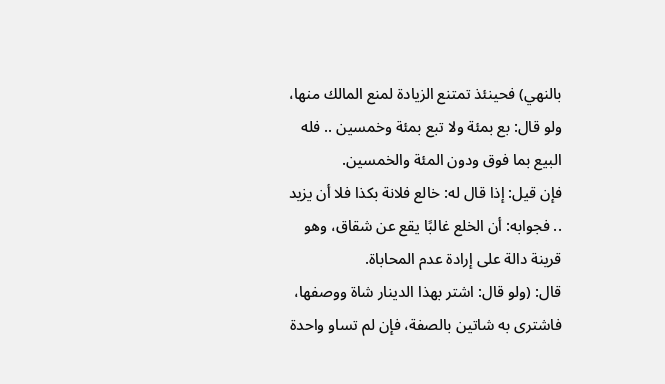بالنهي) فحينئذ تمتنع الزيادة لمنع المالك منها، ولو قال: بع بمئة ولا تبع بمئة وخمسين .. فله البيع بما فوق ودون المئة والخمسين.
فإن قيل: إذا قال له: خالع فلانة بكذا فلا أن يزيد .. فجوابه: أن الخلع غالبًا يقع عن شقاق، وهو قرينة دالة على إرادة عدم المحاباة.
قال: (ولو قال: اشتر بهذا الدينار شاة ووصفها، فاشترى به شاتين بالصفة، فإن لم تساو واحدة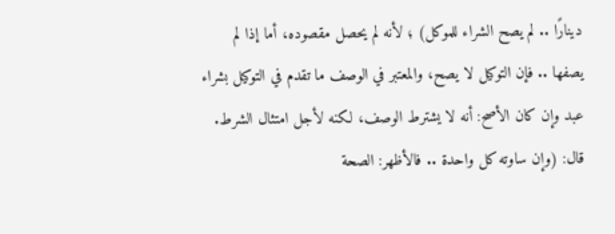دينارًا .. لم يصح الشراء للموكل) ؛ لأنه لم يحصل مقصوده، أما إذا لم يصفها .. فإن التوكيل لا يصح، والمعتبر في الوصف ما تقدم في التوكيل بشراء عبد وإن كان الأصح: أنه لا يشترط الوصف، لكنه لأجل امتثال الشرط.
قال: (وإن ساوته كل واحدة .. فالأظهر: الصحة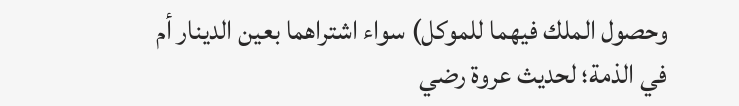وحصول الملك فيهما للموكل) سواء اشتراهما بعين الدينار أم في الذمة؛ لحديث عروة رضي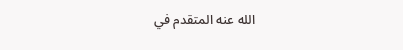الله عنه المتقدم في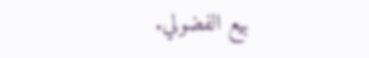بيع الفضولي.